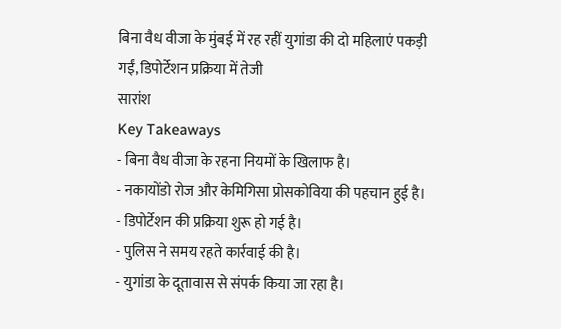बिना वैध वीजा के मुंबई में रह रहीं युगांडा की दो महिलाएं पकड़ी गईं, डिपोर्टेशन प्रक्रिया में तेजी
सारांश
Key Takeaways
- बिना वैध वीजा के रहना नियमों के खिलाफ है।
- नकायोंडो रोज और केमिगिसा प्रोसकोविया की पहचान हुई है।
- डिपोर्टेशन की प्रक्रिया शुरू हो गई है।
- पुलिस ने समय रहते कार्रवाई की है।
- युगांडा के दूतावास से संपर्क किया जा रहा है।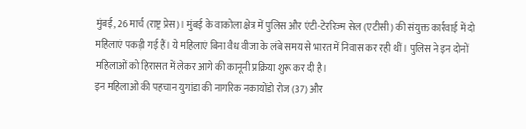मुंबई, 26 मार्च (राष्ट्र प्रेस)। मुंबई के वाकोला क्षेत्र में पुलिस और एंटी-टेररिज्म सेल (एटीसी) की संयुक्त कार्रवाई में दो महिलाएं पकड़ी गई हैं। ये महिलाएं बिना वैध वीजा के लंबे समय से भारत में निवास कर रही थीं। पुलिस ने इन दोनों महिलाओं को हिरासत में लेकर आगे की कानूनी प्रक्रिया शुरू कर दी है।
इन महिलाओं की पहचान युगांडा की नागरिक नकायोंडो रोज (37) और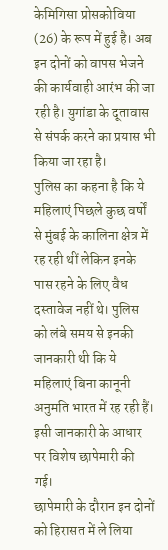केमिगिसा प्रोसकोविया (26) के रूप में हुई है। अब इन दोनों को वापस भेजने की कार्यवाही आरंभ की जा रही है। युगांडा के दूतावास से संपर्क करने का प्रयास भी किया जा रहा है।
पुलिस का कहना है कि ये महिलाएं पिछले कुछ वर्षों से मुंबई के कालिना क्षेत्र में रह रही थीं लेकिन इनके पास रहने के लिए वैध दस्तावेज नहीं थे। पुलिस को लंबे समय से इनकी जानकारी थी कि ये महिलाएं बिना कानूनी अनुमति भारत में रह रही हैं। इसी जानकारी के आधार पर विशेष छापेमारी की गई।
छापेमारी के दौरान इन दोनों को हिरासत में ले लिया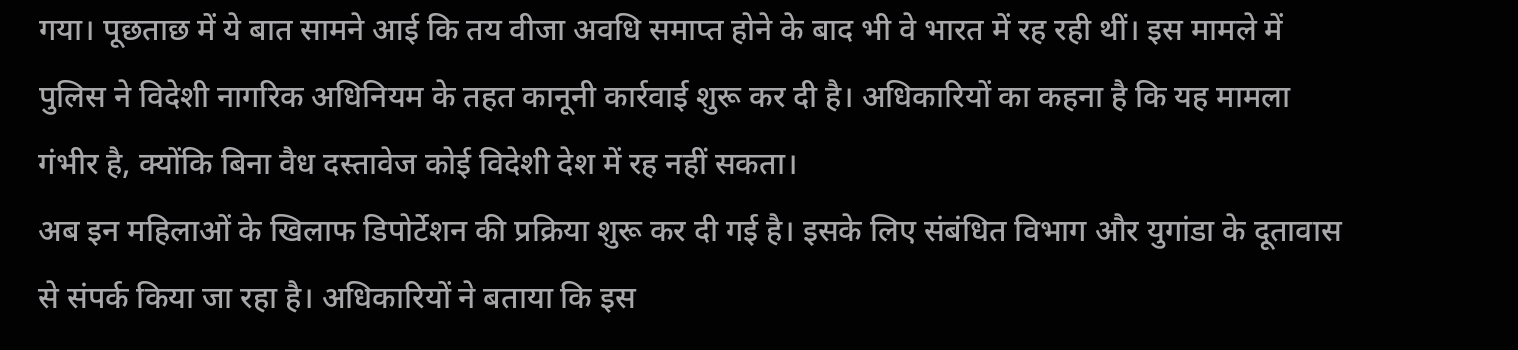गया। पूछताछ में ये बात सामने आई कि तय वीजा अवधि समाप्त होने के बाद भी वे भारत में रह रही थीं। इस मामले में पुलिस ने विदेशी नागरिक अधिनियम के तहत कानूनी कार्रवाई शुरू कर दी है। अधिकारियों का कहना है कि यह मामला गंभीर है, क्योंकि बिना वैध दस्तावेज कोई विदेशी देश में रह नहीं सकता।
अब इन महिलाओं के खिलाफ डिपोर्टेशन की प्रक्रिया शुरू कर दी गई है। इसके लिए संबंधित विभाग और युगांडा के दूतावास से संपर्क किया जा रहा है। अधिकारियों ने बताया कि इस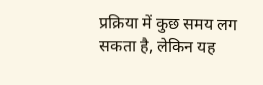प्रक्रिया में कुछ समय लग सकता है, लेकिन यह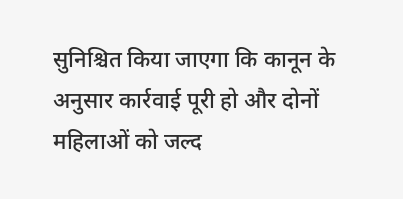सुनिश्चित किया जाएगा कि कानून के अनुसार कार्रवाई पूरी हो और दोनों महिलाओं को जल्द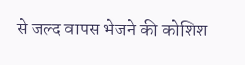से जल्द वापस भेजने की कोशिश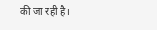की जा रही है।